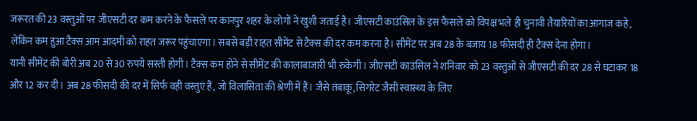जरूरत की 23 वस्तुओं पर जीएसटी दर कम करने के फैसले पर कानपुर शहर के लोगों ने खुशी जताई है। जीएसटी काउंसिल के इस फैसले को विपक्ष भले ही चुनावी तैयारियों का आगाज कहे, लेकिन कम हुआ टैक्स आम आदमी को राहत जरूर पहुंचाएगा। सबसे बड़ी राहत सीमेंट से टैक्स की दर कम करना है। सीमेंट पर अब 28 के बजाय 18 फीसदी ही टैक्स देना होगा।
यानी सीमेंट की बोरी अब 20 से 30 रुपये सस्ती होगी। टैक्स कम होने से सीमेंट की कालाबाजारी भी रुकेगी। जीएसटी काउंसिल ने शनिवार को 23 वस्तुओं से जीएसटी की दर 28 से घटाकर 18 और 12 कर दी। अब 28 फीसदी की दर में सिर्फ वही वस्तुएं हैं, जो विलासिता की श्रेणी में हैं। जैसे तंबाकू, सिगरेट जैसी स्वास्थ्य के लिए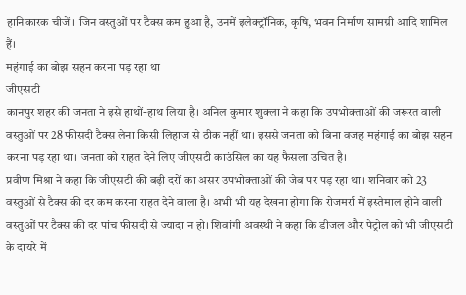हानिकारक चीजें। जिन वस्तुओं पर टैक्स कम हुआ है, उनमें इलेक्ट्रॉनिक, कृषि, भवन निर्माण सामग्री आदि शामिल हैं।
महंगाई का बोझ सहन करना पड़ रहा था
जीएसटी
कानपुर शहर की जनता ने इसे हाथों-हाथ लिया है। अनिल कुमार शुक्ला ने कहा कि उपभोक्ताओं की जरूरत वाली वस्तुओं पर 28 फीसदी टैक्स लेना किसी लिहाज से ठीक नहीं था। इससे जनता को बिना वजह महंगाई का बोझ सहन करना पड़ रहा था। जनता को राहत देने लिए जीएसटी काउंसिल का यह फैसला उचित है।
प्रवीण मिश्रा ने कहा कि जीएसटी की बढ़ी दरों का असर उपभोक्ताओं की जेब पर पड़ रहा था। शनिवार को 23 वस्तुओं से टैक्स की दर कम करना राहत देने वाला है। अभी भी यह देखना होगा कि रोजमर्रा में इस्तेमाल होने वाली वस्तुओं पर टैक्स की दर पांच फीसदी से ज्यादा न हो। शिवांगी अवस्थी ने कहा कि डीजल और पेट्रोल को भी जीएसटी के दायरे में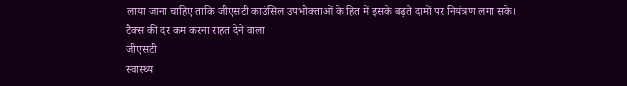लाया जाना चाहिए ताकि जीएसटी काउंसिल उपभोक्ताओं के हित में इसके बढ़ते दामों पर नियंत्रण लगा सके।
टैक्स की दर कम करना राहत देने वाला
जीएसटी
स्वास्थ्य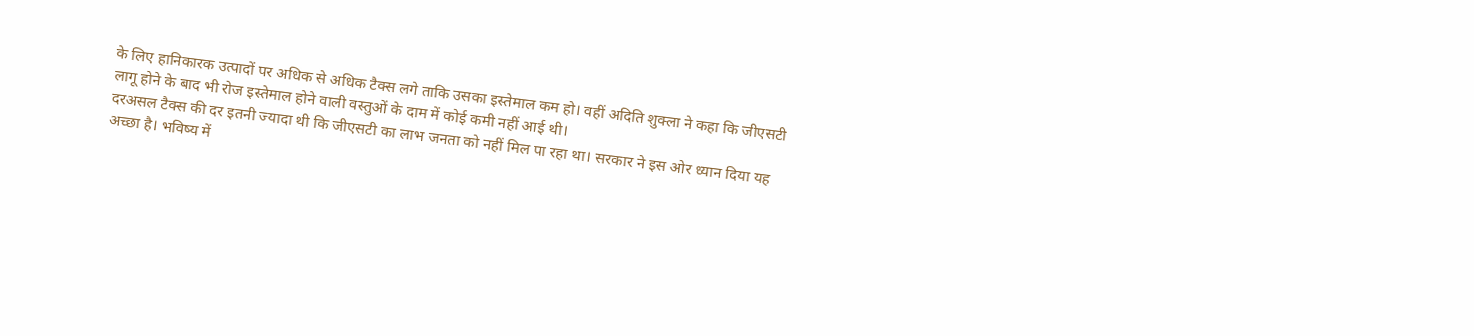के लिए हानिकारक उत्पादों पर अधिक से अधिक टैक्स लगे ताकि उसका इस्तेमाल कम हो। वहीं अदिति शुक्ला ने कहा कि जीएसटी लागू होने के बाद भी रोज इस्तेमाल होने वाली वस्तुओं के दाम में कोई कमी नहीं आई थी।
दरअसल टैक्स की दर इतनी ज्यादा थी कि जीएसटी का लाभ जनता को नहीं मिल पा रहा था। सरकार ने इस ओर ध्यान दिया यह अच्छा है। भविष्य में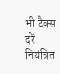भी टैक्स दरें नियंत्रित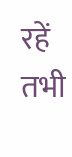रहें तभी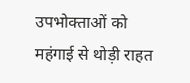उपभोक्ताओं को महंगाई से थोड़ी राहत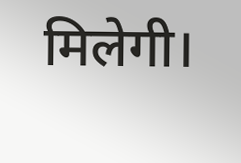मिलेगी।